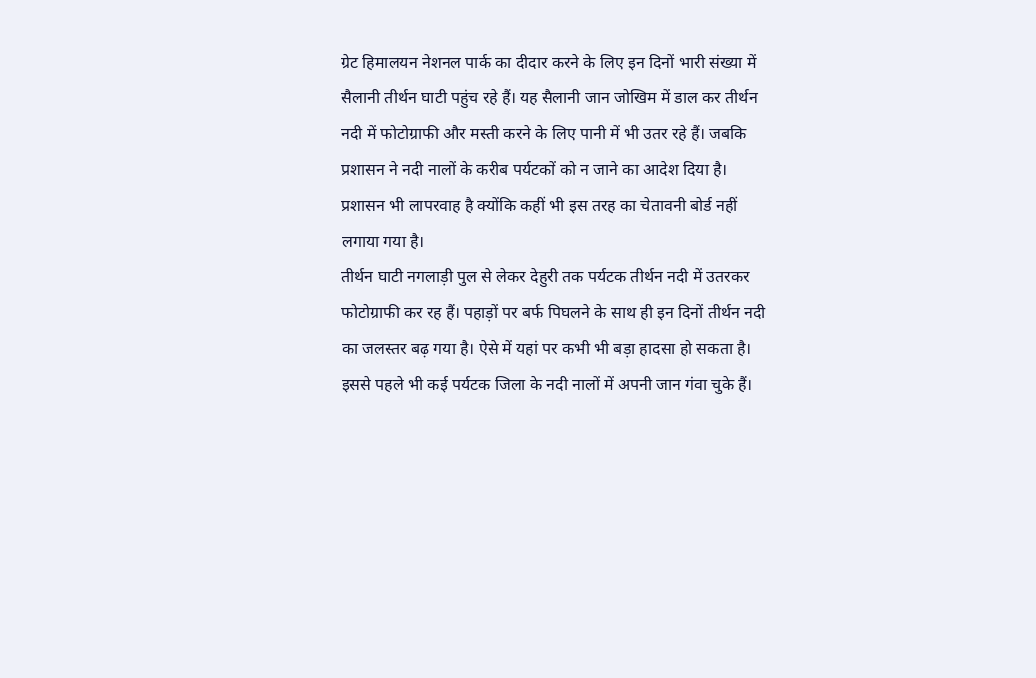ग्रेट हिमालयन नेशनल पार्क का दीदार करने के लिए इन दिनों भारी संख्या में सैलानी तीर्थन घाटी पहुंच रहे हैं। यह सैलानी जान जोखिम में डाल कर तीर्थन नदी में फोटोग्राफी और मस्ती करने के लिए पानी में भी उतर रहे हैं। जबकि प्रशासन ने नदी नालों के करीब पर्यटकों को न जाने का आदेश दिया है। प्रशासन भी लापरवाह है क्योंकि कहीं भी इस तरह का चेतावनी बोर्ड नहीं लगाया गया है।
तीर्थन घाटी नगलाड़ी पुल से लेकर देहुरी तक पर्यटक तीर्थन नदी में उतरकर फोटोग्राफी कर रह हैं। पहाड़ों पर बर्फ पिघलने के साथ ही इन दिनों तीर्थन नदी का जलस्तर बढ़ गया है। ऐसे में यहां पर कभी भी बड़ा हादसा हो सकता है। इससे पहले भी कई पर्यटक जिला के नदी नालों में अपनी जान गंवा चुके हैं।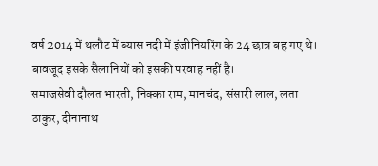वर्ष 2014 में थलौट में ब्यास नदी में इंजीनियरिंग के 24 छात्र बह गए थे। बावजूद इसके सैलानियों को इसकी परवाह नहीं है।
समाजसेवी दौलत भारती, निक्का राम, मानचंद, संसारी लाल, लता ठाकुर, दीनानाथ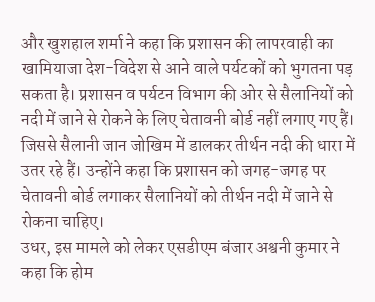और खुशहाल शर्मा ने कहा कि प्रशासन की लापरवाही का खामियाजा देश-विदेश से आने वाले पर्यटकों को भुगतना पड़ सकता है। प्रशासन व पर्यटन विभाग की ओर से सैलानियों को नदी में जाने से रोकने के लिए चेतावनी बोर्ड नहीं लगाए गए हैं। जिससे सैलानी जान जोखिम में डालकर तीर्थन नदी की धारा में उतर रहे हैं। उन्होंने कहा कि प्रशासन को जगह-जगह पर चेतावनी बोर्ड लगाकर सैलानियों को तीर्थन नदी में जाने से रोकना चाहिए।
उधर, इस मामले को लेकर एसडीएम बंजार अश्वनी कुमार ने कहा कि होम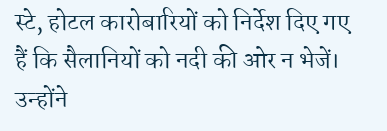स्टे, होटल कारोबारियों को निर्देश दिए गए हैं कि सैलानियों को नदी की ओर न भेजें। उन्होंने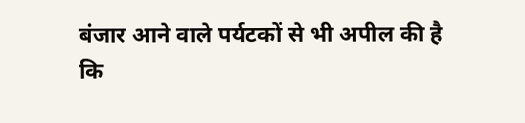बंजार आने वाले पर्यटकों से भी अपील की है कि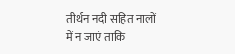तीर्थन नदी सहित नालों में न जाएं ताकि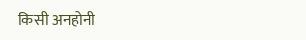किसी अनहोनी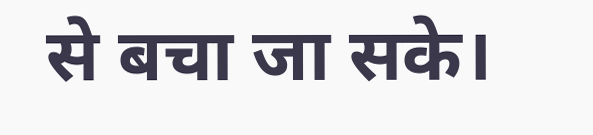से बचा जा सके।